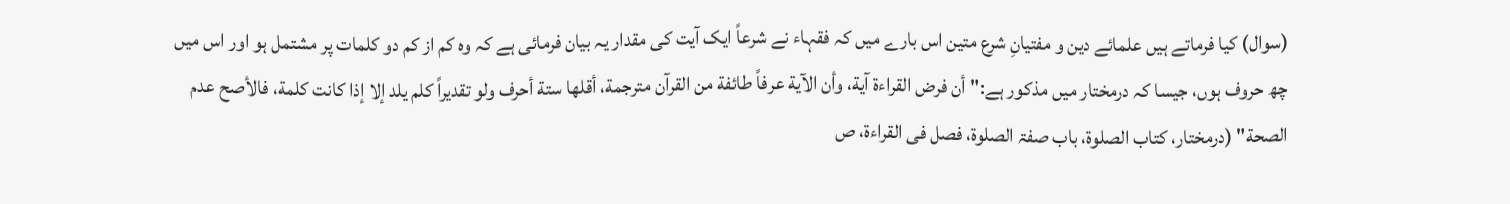(سوال) کیا فرماتے ہیں علمائے دین و مفتیانِ شرع متین اس بارے میں کہ فقہاء نے شرعاً ایک آیت کی مقدار یہ بیان فرمائی ہے کہ وہ کم از کم دو کلمات پر مشتمل ہو اور اس میں چھ حروف ہوں، جیسا کہ درمختار میں مذکور ہے:"أن فرض القراءة آية، وأن الآية عرفاً طائفة من القرآن مترجمة، أقلها ستة أحرف ولو تقديراً كلم يلد إلا إذا كانت كلمة، فالأصح عدم الصحة" (درمختار، کتاب الصلوۃ، باب صفۃ الصلوۃ، فصل فی القراءۃ، ص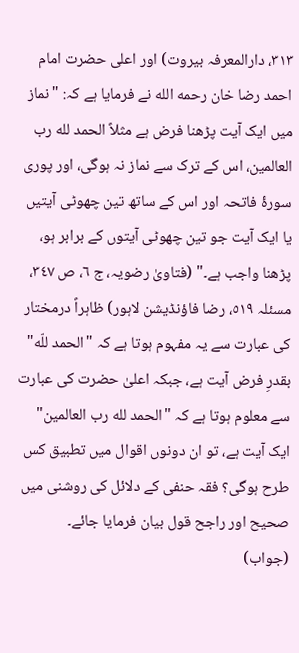٣١٣، دارالمعرفہ بیروت) اور اعلی حضرت امام احمد رضا خان رحمه الله نے فرمایا ہے کہ: "نماز میں ایک آیت پڑھنا فرض ہے مثلاً الحمد لله رب العالمين، اس کے ترک سے نماز نہ ہوگی، اور پوری سورۂ فاتحہ اور اس کے ساتھ تین چھوٹی آیتیں یا ایک آیت جو تین چھوٹی آیتوں کے برابر ہو، پڑھنا واجب ہے۔" (فتاویٰ رضویہ، ج ٦، ص ٣٤٧، مسئلہ ٥١٩، رضا فاؤنڈیشن لاہور) ظاہراً درمختار کی عبارت سے یہ مفہوم ہوتا ہے کہ "الحمد للّه" بقدرِ فرض آیت ہے، جبکہ اعلیٰ حضرت کی عبارت سے معلوم ہوتا ہے کہ "الحمد لله رب العالمين" ایک آیت ہے، تو ان دونوں اقوال میں تطبیق کس طرح ہوگی؟ فقہ حنفی کے دلائل کی روشنی میں صحیح اور راجح قول بیان فرمایا جائے۔
(جواب)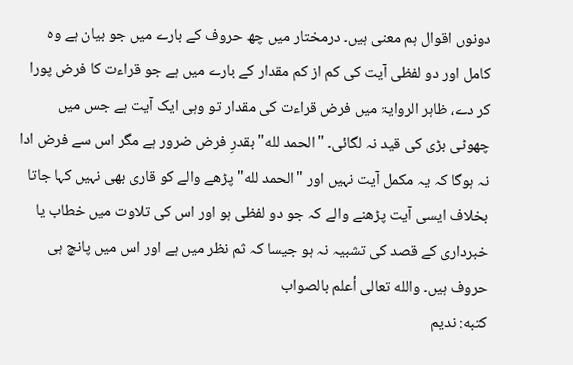دونوں اقوال ہم معنی ہیں۔ درمختار میں چھ حروف کے بارے میں جو بیان ہے وہ کامل اور دو لفظی آیت کی کم از کم مقدار کے بارے میں ہے جو قراءت کا فرض پورا کر دے، ظاہر الروایۃ میں فرض قراءت کی مقدار تو وہی ایک آیت ہے جس میں چھوٹی بڑی کی قید نہ لگائی۔ "الحمد لله" بقدرِ فرض ضرور ہے مگر اس سے فرض ادا نہ ہوگا کہ یہ مکمل آیت نہیں اور "الحمد لله" پڑھے والے کو قاری بھی نہیں کہا جاتا بخلاف ایسی آیت پڑھنے والے کہ جو دو لفظی ہو اور اس کی تلاوت میں خطاب یا خبرداری کے قصد کی تشبیہ نہ ہو جیسا کہ ثم نظر میں ہے اور اس میں پانچ ہی حروف ہیں۔ والله تعالى أعلم بالصواب
كتبه: ندیم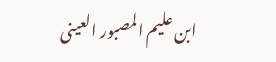ابن علیم المصبور العینی